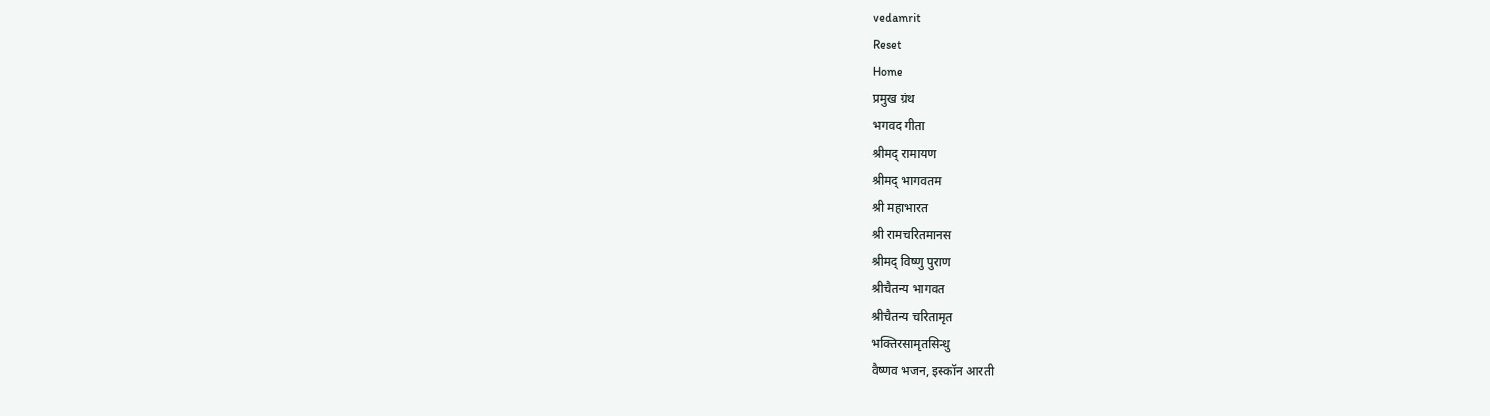vedamrit
Reset
Home
प्रमुख ग्रंथ
भगवद गीता
श्रीमद् रामायण
श्रीमद् भागवतम
श्री महाभारत
श्री रामचरितमानस
श्रीमद् विष्णु पुराण
श्रीचैतन्य भागवत
श्रीचैतन्य चरितामृत
भक्तिरसामृतसिन्धु
वैष्णव भजन, इस्कॉन आरती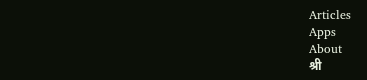Articles
Apps
About
श्री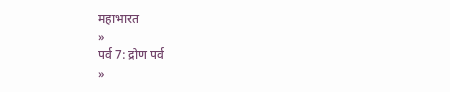महाभारत
»
पर्व 7: द्रोण पर्व
»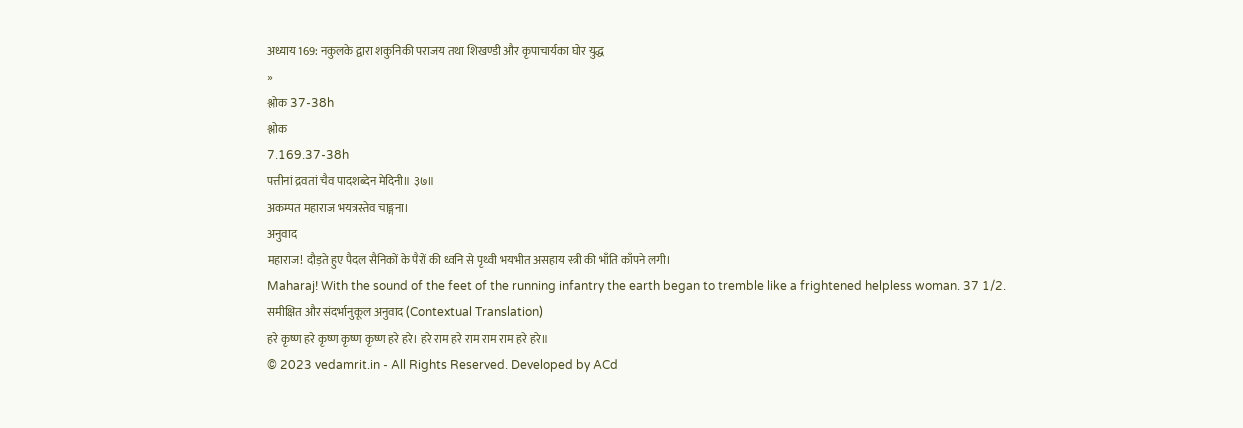अध्याय 169: नकुलके द्वारा शकुनिकी पराजय तथा शिखण्डी और कृपाचार्यका घोर युद्ध
»
श्लोक 37-38h
श्लोक
7.169.37-38h
पत्तीनां द्रवतां चैव पादशब्देन मेदिनी॥ ३७॥
अकम्पत महाराज भयत्रस्तेव चाङ्गना।
अनुवाद
महाराज! दौड़ते हुए पैदल सैनिकों के पैरों की ध्वनि से पृथ्वी भयभीत असहाय स्त्री की भाँति काँपने लगी।
Maharaj! With the sound of the feet of the running infantry the earth began to tremble like a frightened helpless woman. 37 1/2.
समीक्षित और संदर्भानुकूल अनुवाद (Contextual Translation)
हरे कृष्ण हरे कृष्ण कृष्ण कृष्ण हरे हरे। हरे राम हरे राम राम राम हरे हरे॥
© 2023 vedamrit.in - All Rights Reserved. Developed by ACd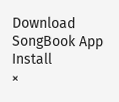Download SongBook App
Install
×